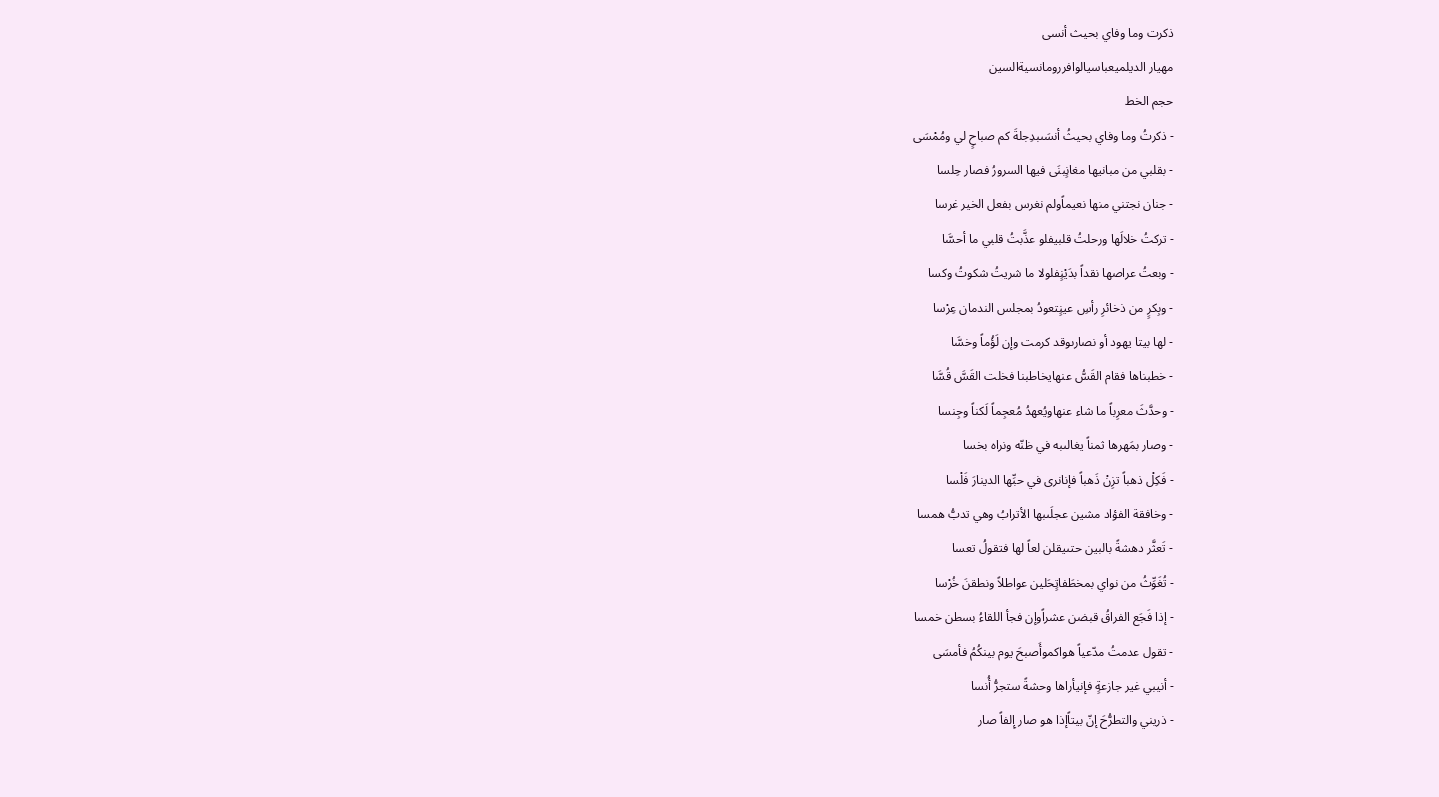ذكرت وما وفاي بحيث أنسى
مهيار الديلميعباسيالوافررومانسيةالسين
حجم الخط
- ذكرتُ وما وفاي بحيثُ أنسَىبدِجلةَ كم صباحٍ لي ومُمْسَى
- بقلبي من مبانيها مغانٍبنَى فيها السرورُ فصار حِلسا
- جنان نجتني منها نعيماًولم نغرس بفعل الخير غرسا
- تركتُ خلالَها ورحلتُ قلبيفلو عذَّبتُ قلبي ما أحسَّا
- وبعتُ عراصها نقداً بدَيْنٍفلولا ما شريتُ شكوتُ وكسا
- وبِكرٍ من ذخائرِ رأسِ عينٍتعودُ بمجلس الندمان عِرْسا
- لها بيتا يهود أو نصارىوقد كرمت وإن لَؤُماً وخسَّا
- خطبناها فقام القَسُّ عنهايخاطبنا فخلت القَسَّ قُسَّا
- وحدَّثَ معرِباً ما شاء عنهاويُعهدُ مُعجِماً لَكناً وجِنسا
- وصار بمَهرها ثمناً يغالىبه في ظنّه ونراه بخسا
- فَكِلْ ذهباً تزِنْ ذَهباً فإنانرى في حبِّها الدينارَ فَلْسا
- وخافقة الفؤاد مشين عجلَىبها الأترابُ وهي تدبُّ همسا
- تَعثَّر دهشةً بالبين حتىيقلن لعاً لها فتقولُ تعسا
- تُغَوِّثُ من نواي بمخطَفاتٍحَلين عواطلاً ونطقنَ خُرْسا
- إذا فَجَع الفراقُ قبضن عشراًوإن فجأ اللقاءُ بسطن خمسا
- تقول عدمتُ مدّعياً هواكموأَصبحَ يوم بينكُمُ فأمسَى
- أنيبي غير جازعةٍ فإنيأراها وحشةً ستجرُّ أُنسا
- ذريني والتطرُّحَ إنّ بيتاًإذا هو صار إِلفاً صار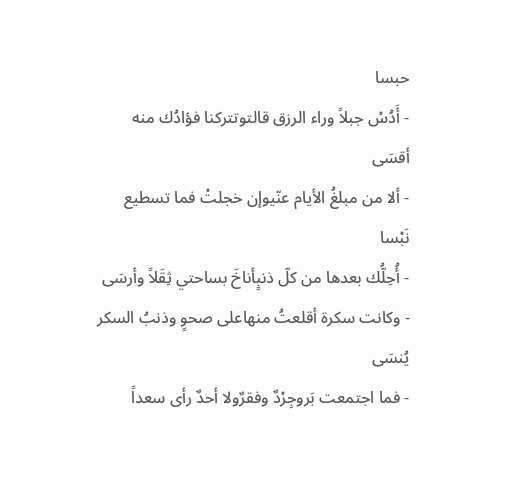حبسا
- أَدُسْ جبلاً وراء الرزق قالتوتتركنا فؤادُك منه أقسَى
- ألا من مبلغُ الأيام عنّيوإن خجلتْ فما تسطيع نَبْسا
- أُحِلُّك بعدها من كلّ ذنبٍأناخَ بساحتي ثِقَلاً وأرسَى
- وكانت سكرة أقلعتُ منهاعلى صحوٍ وذنبُ السكر يُنسَى
- فما اجتمعت بَروجِرْدٌ وفقرٌولا أحدٌ رأى سعداً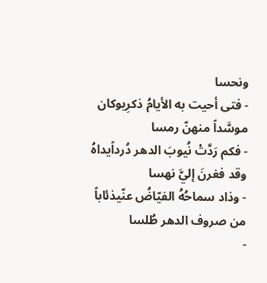ونحسا
- فتى أحيت به الأيامُ ذكرِيوكان موسَّداً منهنّ رمسا
- فكم رَدَّتْ نُيوبَ الدهر دُرداًيداهُ وقد فغرنَ إليَّ نهسا
- وذاد سماحُهُ الفيّاضُ عنّيذئاباً من صروف الدهر طُلسا
-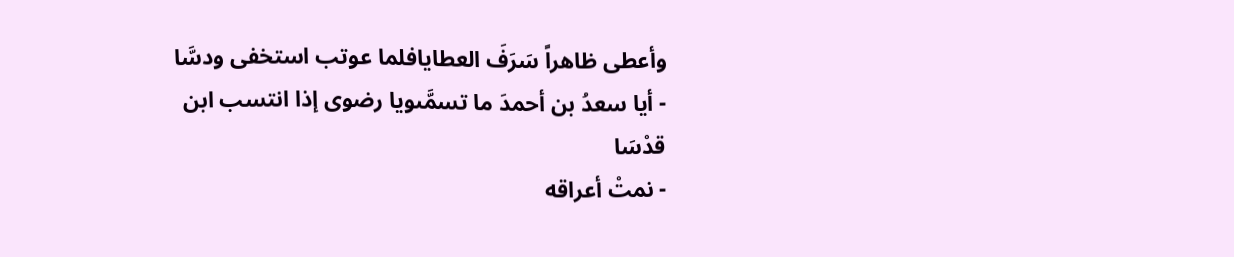وأعطى ظاهراً سَرَفَ العطايافلما عوتب استخفى ودسَّا
- أيا سعدُ بن أحمدَ ما تسمَّىويا رضوى إذا انتسب ابن قدْسَا
- نمتْ أعراقه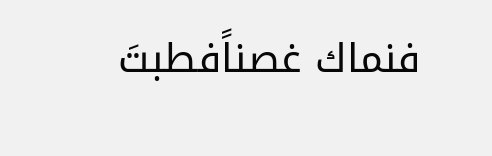فنماك غصناًفطبتَ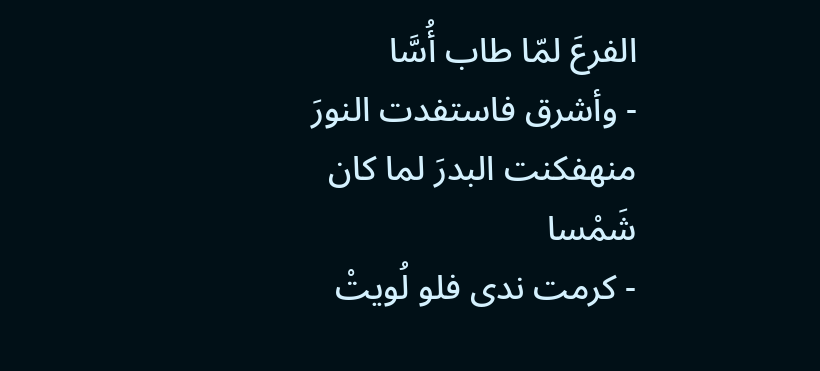الفرعَ لمّا طاب أُسَّا
- وأشرق فاستفدت النورَ منهفكنت البدرَ لما كان شَمْسا
- كرمت ندى فلو لُويتْ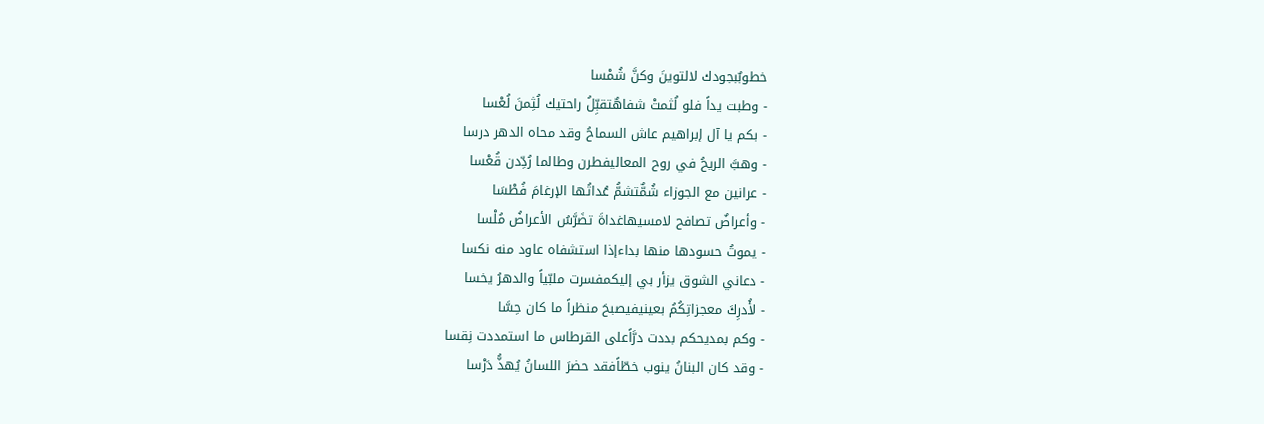خطوبٌبجودك لالتوينَ وكنَّ شُمْسا
- وطبت يداً فلو لُثمتْ شفاهٌتقبِّلُ راحتيك لُثِمنَ لُعْسا
- بكم يا آل إبراهيم عاش السماحُ وقد محاه الدهر درسا
- وهبَّ الريحُ في روح المعاليفطرن وطالما رُدِّدن قُعْسا
- عرانين مع الجوزاء شُمٌّتشمُّ عُداتُها الإرغامَ فُطْسَا
- وأعراضٌ تصافح لامسيهاغداةَ تضَرَّسُ الأعراضُ مُلْسا
- يموتُ حسودها منها بداءإذا استشفاه عاود منه نكسا
- دعاني الشوق يزأر بي إليكمفسرت ملبّياً والدهرُ يخسا
- لأُدرِكَ معجزاتِكُمُ بعينيفيصبحَ منظراً ما كان حِسَّا
- وكم بمديحكم بددت درَّاًعلى القرطاس ما استمددت نِقسا
- وقد كان البنانُ ينوب خطّاًفقد حضرَ اللسانُ يُهذُّ دَرْسا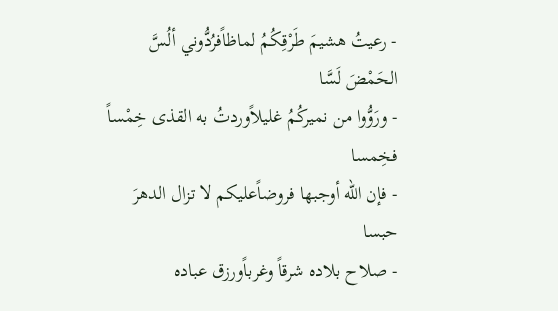- رعيتُ هشيمَ طَرْقِكُمُ لماظاًفرُدُّوني ألُسَّ الحَمْضَ لَسَّا
- ورَوُّوا من نميركُمُ غليلاًوردتُ به القذى خِمْساً فخِمسا
- فإن اللّه أوجبها فروضاًعليكم لا تزال الدهرَ حبسا
- صلاح بلاده شرقاً وغرباًورزق عباده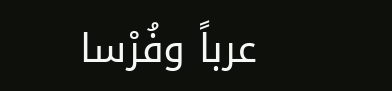عرباً وفُرْسا